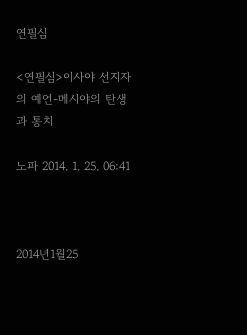연필심

<연필심>이사야 선지자의 예언-메시야의 탄생과 통치

노파 2014. 1. 25. 06:41



2014년1월25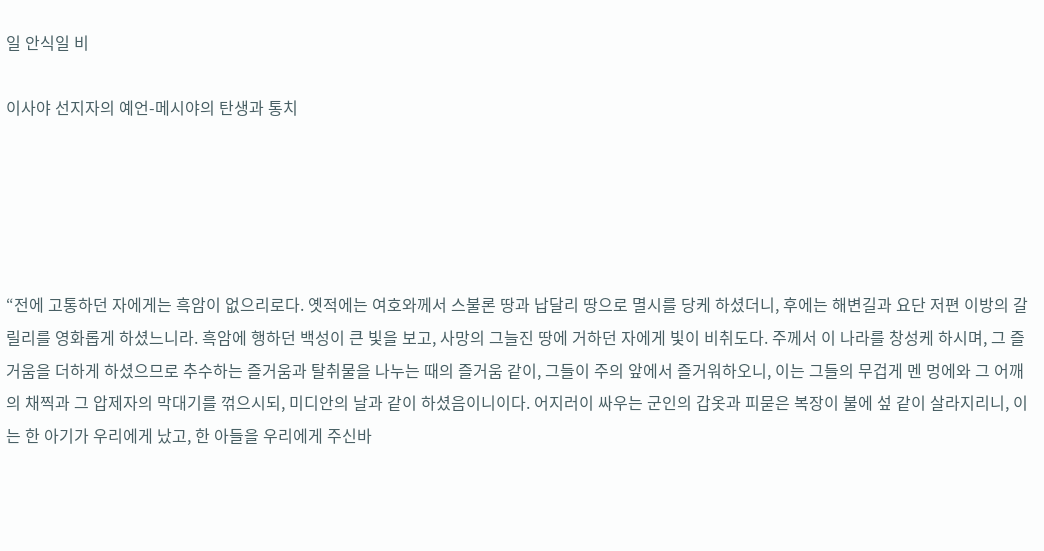일 안식일 비

이사야 선지자의 예언-메시야의 탄생과 통치





“전에 고통하던 자에게는 흑암이 없으리로다. 옛적에는 여호와께서 스불론 땅과 납달리 땅으로 멸시를 당케 하셨더니, 후에는 해변길과 요단 저편 이방의 갈릴리를 영화롭게 하셨느니라. 흑암에 행하던 백성이 큰 빛을 보고, 사망의 그늘진 땅에 거하던 자에게 빛이 비취도다. 주께서 이 나라를 창성케 하시며, 그 즐거움을 더하게 하셨으므로 추수하는 즐거움과 탈취물을 나누는 때의 즐거움 같이, 그들이 주의 앞에서 즐거워하오니, 이는 그들의 무겁게 멘 멍에와 그 어깨의 채찍과 그 압제자의 막대기를 꺾으시되, 미디안의 날과 같이 하셨음이니이다. 어지러이 싸우는 군인의 갑옷과 피묻은 복장이 불에 섶 같이 살라지리니, 이는 한 아기가 우리에게 났고, 한 아들을 우리에게 주신바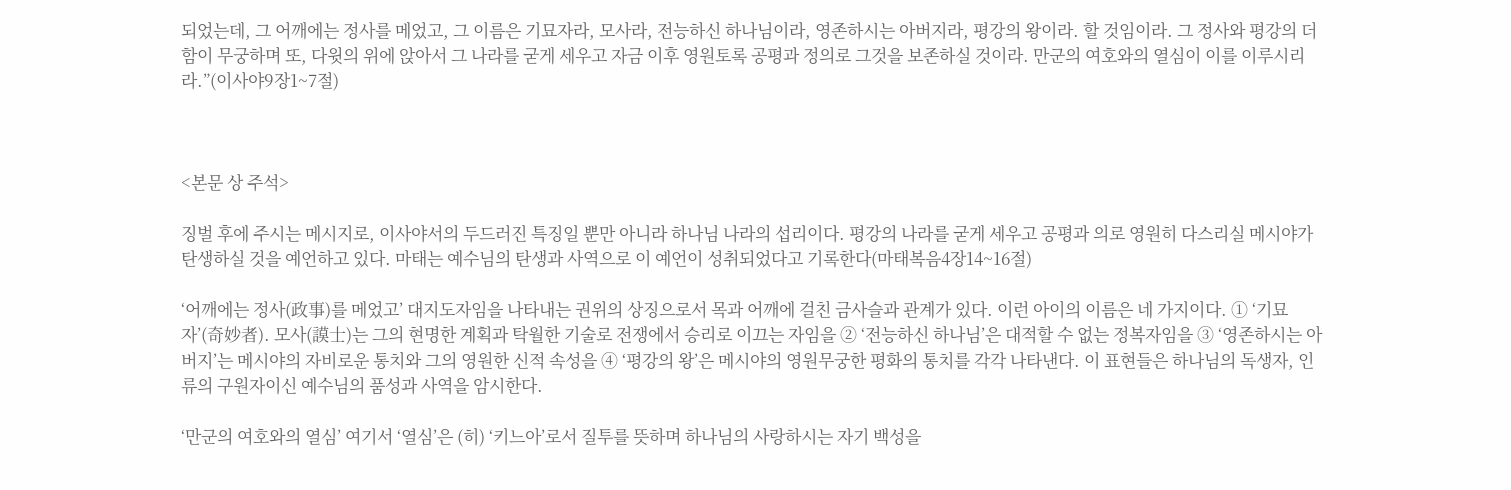되었는데, 그 어깨에는 정사를 메었고, 그 이름은 기묘자라, 모사라, 전능하신 하나님이라, 영존하시는 아버지라, 평강의 왕이라. 할 것임이라. 그 정사와 평강의 더함이 무궁하며 또, 다윗의 위에 앉아서 그 나라를 굳게 세우고 자금 이후 영원토록 공평과 정의로 그것을 보존하실 것이라. 만군의 여호와의 열심이 이를 이루시리라.”(이사야9장1~7절)



<본문 상 주석>

징벌 후에 주시는 메시지로, 이사야서의 두드러진 특징일 뿐만 아니라 하나님 나라의 섭리이다. 평강의 나라를 굳게 세우고 공평과 의로 영원히 다스리실 메시야가 탄생하실 것을 예언하고 있다. 마태는 예수님의 탄생과 사역으로 이 예언이 성취되었다고 기록한다(마태복음4장14~16절)

‘어깨에는 정사(政事)를 메었고’ 대지도자임을 나타내는 권위의 상징으로서 목과 어깨에 걸친 금사슬과 관계가 있다. 이런 아이의 이름은 네 가지이다. ① ‘기묘자’(奇妙者). 모사(謨士)는 그의 현명한 계획과 탁월한 기술로 전쟁에서 승리로 이끄는 자임을 ② ‘전능하신 하나님’은 대적할 수 없는 정복자임을 ③ ‘영존하시는 아버지’는 메시야의 자비로운 통치와 그의 영원한 신적 속성을 ④ ‘평강의 왕’은 메시야의 영원무궁한 평화의 통치를 각각 나타낸다. 이 표현들은 하나님의 독생자, 인류의 구원자이신 예수님의 품성과 사역을 암시한다.

‘만군의 여호와의 열심’ 여기서 ‘열심’은 (히) ‘키느아’로서 질투를 뜻하며 하나님의 사랑하시는 자기 백성을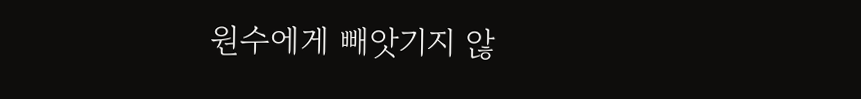원수에게 빼앗기지 않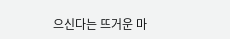으신다는 뜨거운 마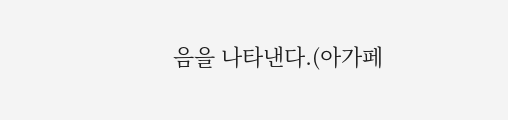음을 나타낸다.(아가페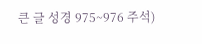큰 글 성경 975~976 주석)